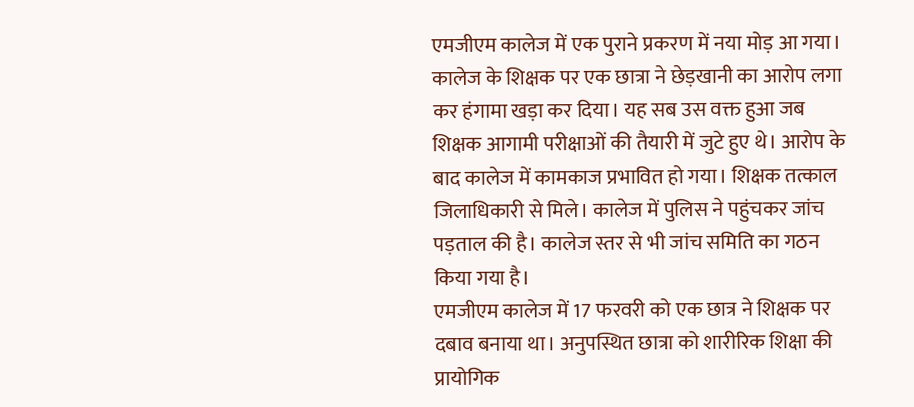एमजीएम कालेज में एक पुराने प्रकरण में नया मोड़ आ गया। कालेज के शिक्षक पर एक छात्रा ने छेड़खानी का आरोप लगा कर हंगामा खड़ा कर दिया। यह सब उस वक्त हुआ जब शिक्षक आगामी परीक्षाओं की तैयारी में जुटे हुए थे। आरोप के बाद कालेज में कामकाज प्रभावित हो गया। शिक्षक तत्काल जिलाधिकारी से मिले। कालेज में पुलिस ने पहुंचकर जांच पड़ताल की है। कालेज स्तर से भी जांच समिति का गठन किया गया है।
एमजीएम कालेज में 17 फरवरी को एक छात्र ने शिक्षक पर दबाव बनाया था। अनुपस्थित छात्रा को शारीरिक शिक्षा की प्रायोगिक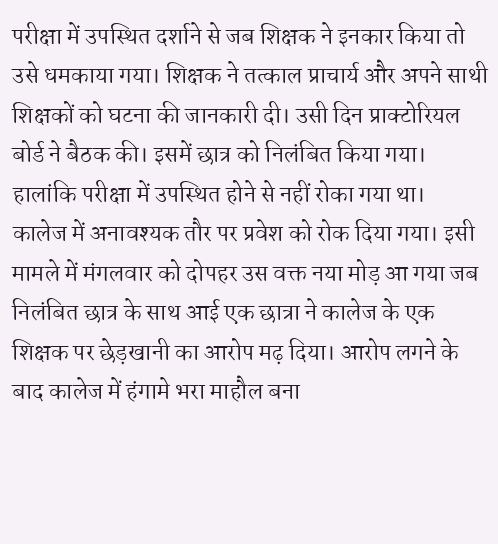परीक्षा में उपस्थित दर्शाने से जब शिक्षक ने इनकार किया तो उसे धमकाया गया। शिक्षक ने तत्काल प्राचार्य और अपने साथी शिक्षकों को घटना की जानकारी दी। उसी दिन प्राक्टोरियल बोर्ड ने बैठक की। इसमें छात्र को निलंबित किया गया। हालांकि परीक्षा में उपस्थित होने से नहीं रोका गया था।
कालेज में अनावश्यक तौर पर प्रवेश को रोक दिया गया। इसी मामले में मंगलवार को दोपहर उस वक्त नया मोड़ आ गया जब निलंबित छात्र के साथ आई एक छात्रा ने कालेज के एक शिक्षक पर छेड़खानी का आरोप मढ़ दिया। आरोप लगने के बाद कालेज में हंगामे भरा माहौल बना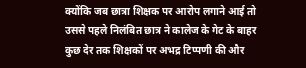क्योंकि जब छात्रा शिक्षक पर आरोप लगाने आई तो उससे पहले निलंबित छात्र ने कालेज के गेट के बाहर कुछ देर तक शिक्षकों पर अभद्र टिप्पणी की और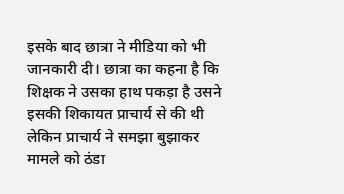इसके बाद छात्रा ने मीडिया को भी जानकारी दी। छात्रा का कहना है कि शिक्षक ने उसका हाथ पकड़ा है उसने इसकी शिकायत प्राचार्य से की थी लेकिन प्राचार्य ने समझा बुझाकर मामले को ठंडा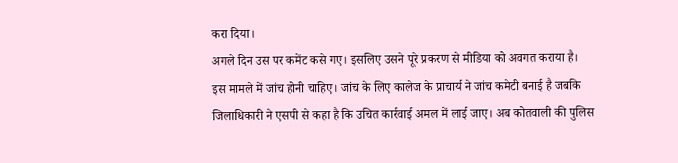करा दिया।
अगले दिन उस पर कमेंट कसे गए। इसलिए उसने पूरे प्रकरण से मीडिया को अवगत कराया है। इस मामले में जांच होनी चाहिए। जांच के लिए कालेज के प्राचार्य ने जांच कमेटी बनाई है जबकि जिलाधिकारी ने एसपी से कहा है कि उचित कार्रवाई अमल में लाई जाए। अब कोतवाली की पुलिस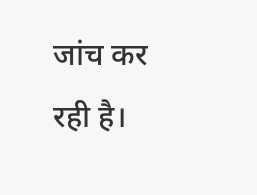जांच कर रही है।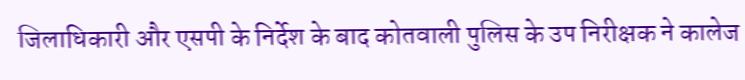जिलाधिकारी और एसपी के निर्देश के बाद कोतवाली पुलिस के उप निरीक्षक ने कालेज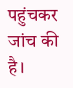पहुंचकर जांच की है।